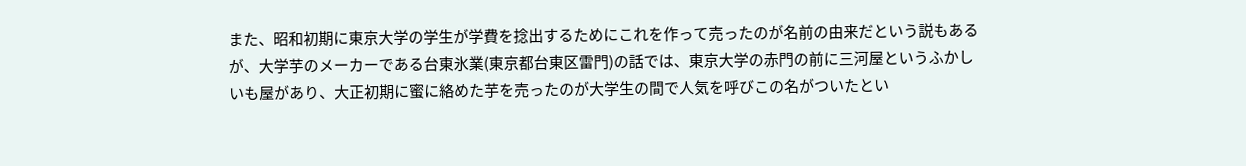また、昭和初期に東京大学の学生が学費を捻出するためにこれを作って売ったのが名前の由来だという説もあるが、大学芋のメーカーである台東氷業(東京都台東区雷門)の話では、東京大学の赤門の前に三河屋というふかしいも屋があり、大正初期に蜜に絡めた芋を売ったのが大学生の間で人気を呼びこの名がついたとい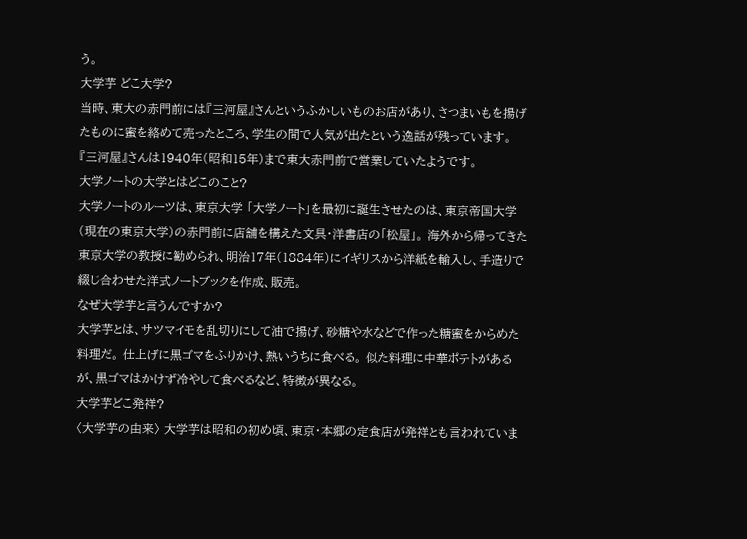う。
大学芋 どこ大学?
当時、東大の赤門前には『三河屋』さんというふかしいものお店があり、さつまいもを揚げたものに蜜を絡めて売ったところ、学生の間で人気が出たという逸話が残っています。 『三河屋』さんは1940年(昭和15年)まで東大赤門前で営業していたようです。
大学ノートの大学とはどこのこと?
大学ノートのルーツは、東京大学 「大学ノート」を最初に誕生させたのは、東京帝国大学(現在の東京大学)の赤門前に店舗を構えた文具・洋書店の「松屋」。 海外から帰ってきた東京大学の教授に勧められ、明治17年(1884年)にイギリスから洋紙を輸入し、手造りで綴じ合わせた洋式ノートブックを作成、販売。
なぜ大学芋と言うんですか?
大学芋とは、サツマイモを乱切りにして油で揚げ、砂糖や水などで作った糖蜜をからめた料理だ。 仕上げに黒ゴマをふりかけ、熱いうちに食べる。 似た料理に中華ポテトがあるが、黒ゴマはかけず冷やして食べるなど、特徴が異なる。
大学芋どこ発祥?
〈大学芋の由来〉 大学芋は昭和の初め頃、東京・本郷の定食店が発祥とも言われていま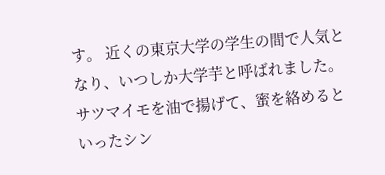す。 近くの東京大学の学生の間で人気となり、いつしか大学芋と呼ばれました。 サツマイモを油で揚げて、蜜を絡めるといったシン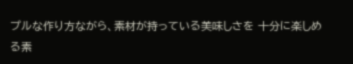プルな作り方ながら、素材が持っている美味しさを 十分に楽しめる素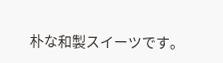朴な和製スイーツです。